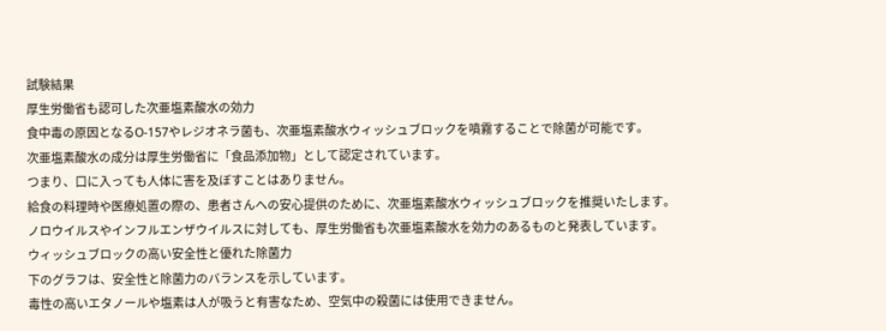試験結果
厚生労働省も認可した次亜塩素酸水の効力
食中毒の原因となるO-157やレジオネラ菌も、次亜塩素酸水ウィッシュブロックを噴霧することで除菌が可能です。
次亜塩素酸水の成分は厚生労働省に「食品添加物」として認定されています。
つまり、口に入っても人体に害を及ぼすことはありません。
給食の料理時や医療処置の際の、患者さんへの安心提供のために、次亜塩素酸水ウィッシュブロックを推奨いたします。
ノロウイルスやインフルエンザウイルスに対しても、厚生労働省も次亜塩素酸水を効力のあるものと発表しています。
ウィッシュブロックの高い安全性と優れた除菌力
下のグラフは、安全性と除菌力のバランスを示しています。
毒性の高いエタノールや塩素は人が吸うと有害なため、空気中の殺菌には使用できません。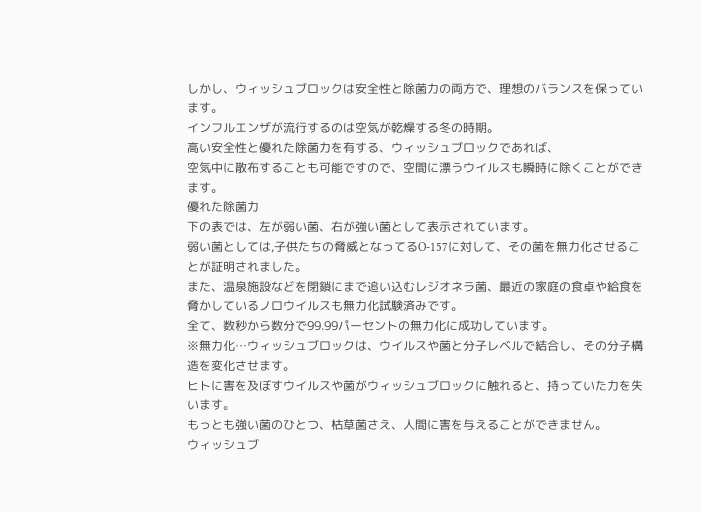しかし、ウィッシュブロックは安全性と除菌力の両方で、理想のバランスを保っています。
インフルエンザが流行するのは空気が乾燥する冬の時期。
高い安全性と優れた除菌力を有する、ウィッシュブロックであれば、
空気中に散布することも可能ですので、空間に漂うウイルスも瞬時に除くことができます。
優れた除菌力
下の表では、左が弱い菌、右が強い菌として表示されています。
弱い菌としては,子供たちの脅威となってるO-157に対して、その菌を無力化させることが証明されました。
また、温泉施設などを閉鎖にまで追い込むレジオネラ菌、最近の家庭の食卓や給食を脅かしているノロウイルスも無力化試験済みです。
全て、数秒から数分で99.99パーセントの無力化に成功しています。
※無力化…ウィッシュブロックは、ウイルスや菌と分子レベルで結合し、その分子構造を変化させます。
ヒトに害を及ぼすウイルスや菌がウィッシュブロックに触れると、持っていた力を失います。
もっとも強い菌のひとつ、枯草菌さえ、人間に害を与えることができません。
ウィッシュブ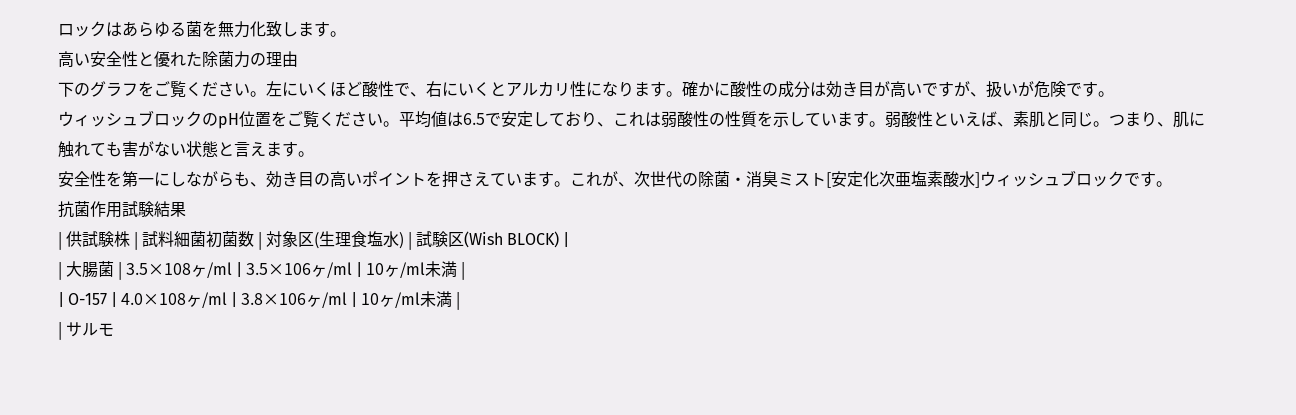ロックはあらゆる菌を無力化致します。
高い安全性と優れた除菌力の理由
下のグラフをご覧ください。左にいくほど酸性で、右にいくとアルカリ性になります。確かに酸性の成分は効き目が高いですが、扱いが危険です。
ウィッシュブロックのpH位置をご覧ください。平均値は6.5で安定しており、これは弱酸性の性質を示しています。弱酸性といえば、素肌と同じ。つまり、肌に触れても害がない状態と言えます。
安全性を第一にしながらも、効き目の高いポイントを押さえています。これが、次世代の除菌・消臭ミスト[安定化次亜塩素酸水]ウィッシュブロックです。
抗菌作用試験結果
| 供試験株 | 試料細菌初菌数 | 対象区(生理食塩水) | 試験区(Wish BLOCK) |
| 大腸菌 | 3.5×108ヶ/ml | 3.5×106ヶ/ml | 10ヶ/ml未満 |
| O-157 | 4.0×108ヶ/ml | 3.8×106ヶ/ml | 10ヶ/ml未満 |
| サルモ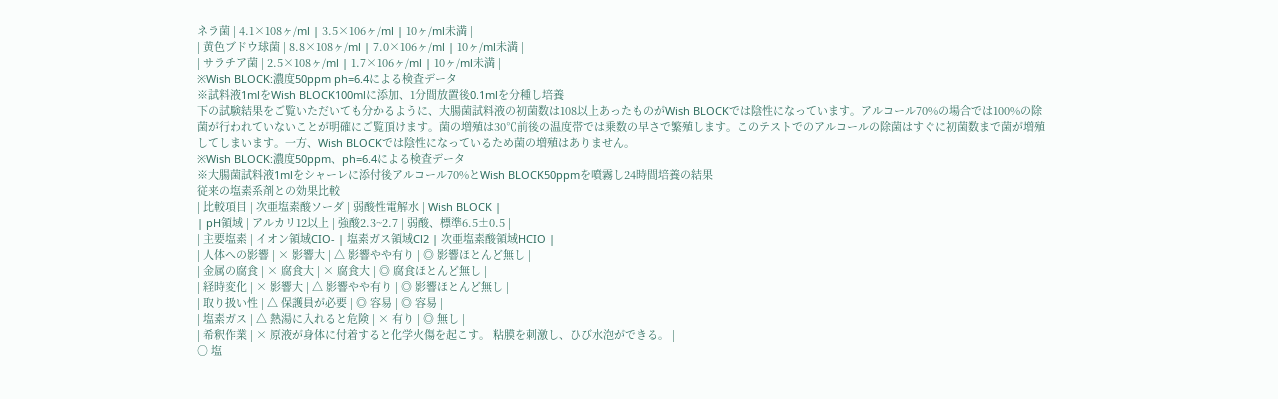ネラ菌 | 4.1×108ヶ/ml | 3.5×106ヶ/ml | 10ヶ/ml未満 |
| 黄色ブドウ球菌 | 8.8×108ヶ/ml | 7.0×106ヶ/ml | 10ヶ/ml未満 |
| サラチア菌 | 2.5×108ヶ/ml | 1.7×106ヶ/ml | 10ヶ/ml未満 |
※Wish BLOCK:濃度50ppm ph=6.4による検査データ
※試料液1mlをWish BLOCK100mlに添加、1分間放置後0.1mlを分種し培養
下の試験結果をご覧いただいても分かるように、大腸菌試料液の初菌数は108以上あったものがWish BLOCKでは陰性になっています。アルコール70%の場合では100%の除菌が行われていないことが明確にご覧頂けます。菌の増殖は30℃前後の温度帯では乗数の早さで繁殖します。このテストでのアルコールの除菌はすぐに初菌数まで菌が増殖してしまいます。一方、Wish BLOCKでは陰性になっているため菌の増殖はありません。
※Wish BLOCK:濃度50ppm、ph=6.4による検査データ
※大腸菌試料液1mlをシャーレに添付後アルコール70%とWish BLOCK50ppmを噴霧し24時間培養の結果
従来の塩素系剤との効果比較
| 比較項目 | 次亜塩素酸ソーダ | 弱酸性電解水 | Wish BLOCK |
| pH領域 | アルカリ12以上 | 強酸2.3~2.7 | 弱酸、標準6.5±0.5 |
| 主要塩素 | イオン領域CIO- | 塩素ガス領域Cl2 | 次亜塩素酸領域HCIO |
| 人体への影響 | × 影響大 | △ 影響やや有り | ◎ 影響ほとんど無し |
| 金属の腐食 | × 腐食大 | × 腐食大 | ◎ 腐食ほとんど無し |
| 経時変化 | × 影響大 | △ 影響やや有り | ◎ 影響ほとんど無し |
| 取り扱い性 | △ 保護員が必要 | ◎ 容易 | ◎ 容易 |
| 塩素ガス | △ 熱湯に入れると危険 | × 有り | ◎ 無し |
| 希釈作業 | × 原液が身体に付着すると化学火傷を起こす。 粘膜を刺激し、ひび水泡ができる。 |
○ 塩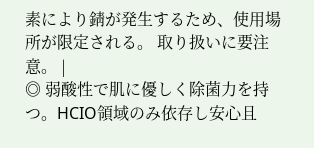素により錆が発生するため、使用場所が限定される。 取り扱いに要注意。 |
◎ 弱酸性で肌に優しく除菌力を持つ。HCIO領域のみ依存し安心且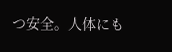つ安全。人体にも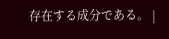存在する成分である。 |